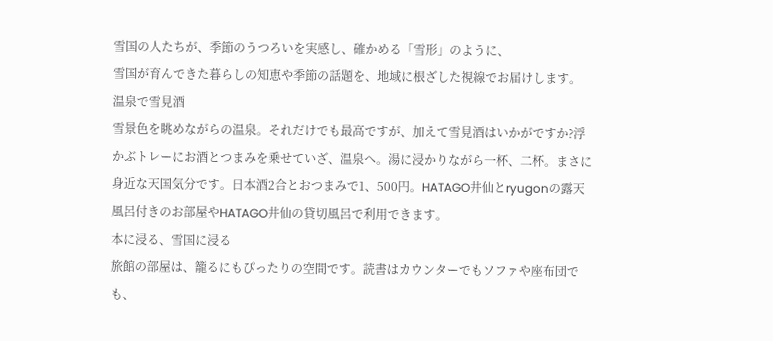雪国の人たちが、季節のうつろいを実感し、確かめる「雪形」のように、
雪国が育んできた暮らしの知恵や季節の話題を、地域に根ざした視線でお届けします。
温泉で雪見酒
雪景色を眺めながらの温泉。それだけでも最高ですが、加えて雪見酒はいかがですか?浮かぶトレーにお酒とつまみを乗せていざ、温泉へ。湯に浸かりながら一杯、二杯。まさに身近な天国気分です。日本酒2合とおつまみで1、500円。HATAGO井仙とryugonの露天風呂付きのお部屋やHATAGO井仙の貸切風呂で利用できます。
本に浸る、雪国に浸る
旅館の部屋は、籠るにもぴったりの空間です。読書はカウンターでもソファや座布団でも、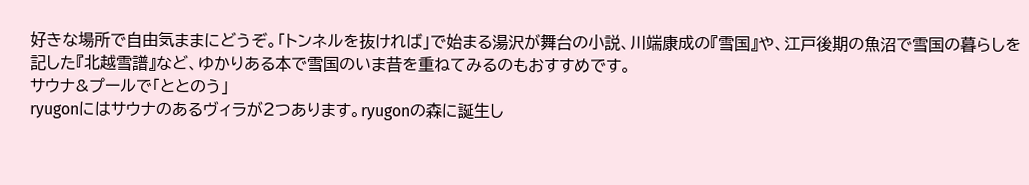好きな場所で自由気ままにどうぞ。「トンネルを抜ければ」で始まる湯沢が舞台の小説、川端康成の『雪国』や、江戸後期の魚沼で雪国の暮らしを記した『北越雪譜』など、ゆかりある本で雪国のいま昔を重ねてみるのもおすすめです。
サウナ&プールで「ととのう」
ryugonにはサウナのあるヴィラが2つあります。ryugonの森に誕生し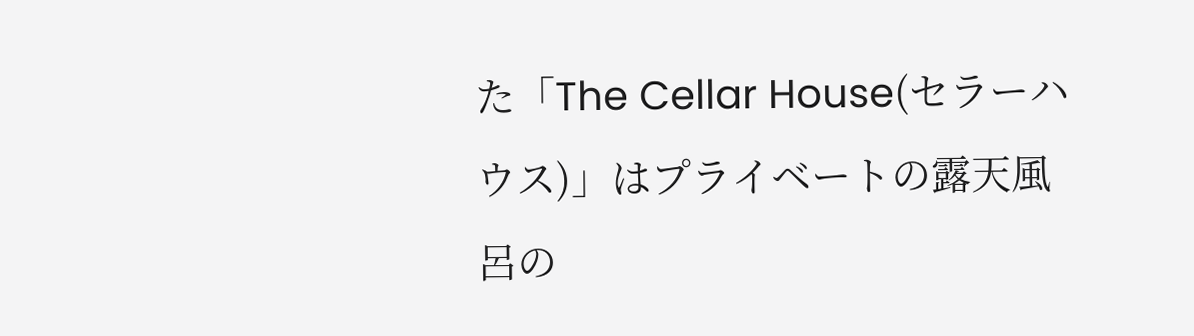た「The Cellar House(セラーハウス)」はプライベートの露天風呂の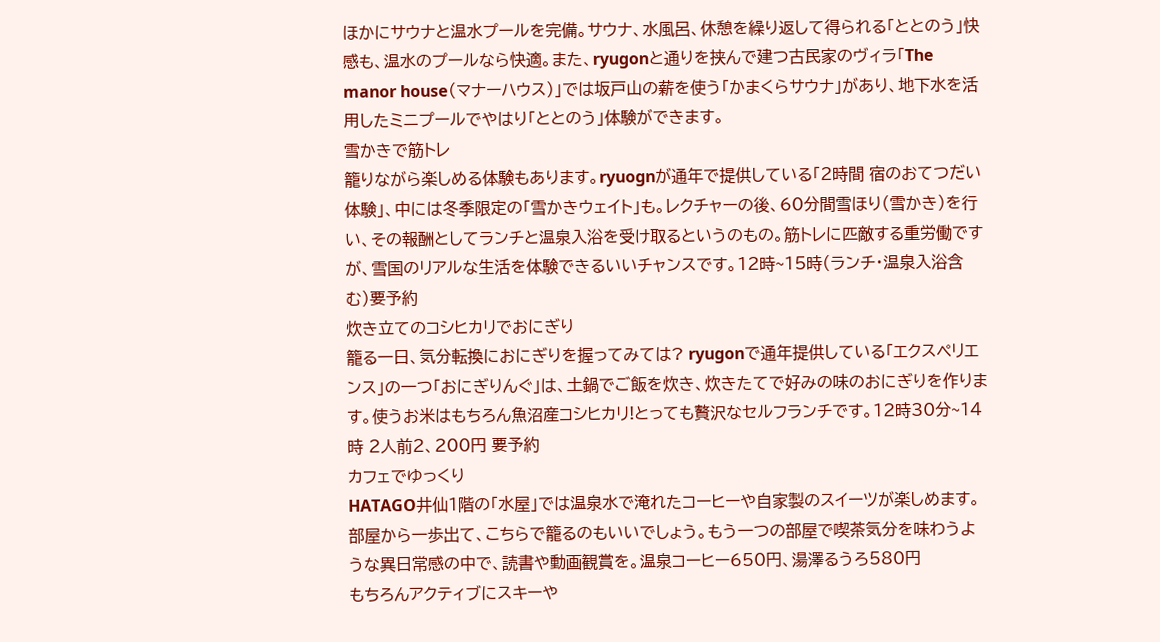ほかにサウナと温水プールを完備。サウナ、水風呂、休憩を繰り返して得られる「ととのう」快感も、温水のプールなら快適。また、ryugonと通りを挟んで建つ古民家のヴィラ「The manor house(マナーハウス)」では坂戸山の薪を使う「かまくらサウナ」があり、地下水を活用したミニプールでやはり「ととのう」体験ができます。
雪かきで筋トレ
籠りながら楽しめる体験もあります。ryuognが通年で提供している「2時間 宿のおてつだい体験」、中には冬季限定の「雪かきウェイト」も。レクチャーの後、60分間雪ほり(雪かき)を行い、その報酬としてランチと温泉入浴を受け取るというのもの。筋トレに匹敵する重労働ですが、雪国のリアルな生活を体験できるいいチャンスです。12時~15時(ランチ・温泉入浴含む)要予約
炊き立てのコシヒカリでおにぎり
籠る一日、気分転換におにぎりを握ってみては? ryugonで通年提供している「エクスペリエンス」の一つ「おにぎりんぐ」は、土鍋でご飯を炊き、炊きたてで好みの味のおにぎりを作ります。使うお米はもちろん魚沼産コシヒカリ!とっても贅沢なセルフランチです。12時30分~14時 2人前2、200円 要予約
カフェでゆっくり
HATAGO井仙1階の「水屋」では温泉水で淹れたコーヒーや自家製のスイーツが楽しめます。部屋から一歩出て、こちらで籠るのもいいでしょう。もう一つの部屋で喫茶気分を味わうような異日常感の中で、読書や動画観賞を。温泉コーヒー650円、湯澤るうろ580円
もちろんアクティブにスキーや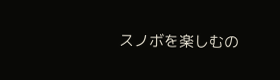スノボを楽しむの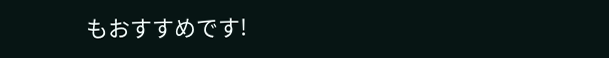もおすすめです!